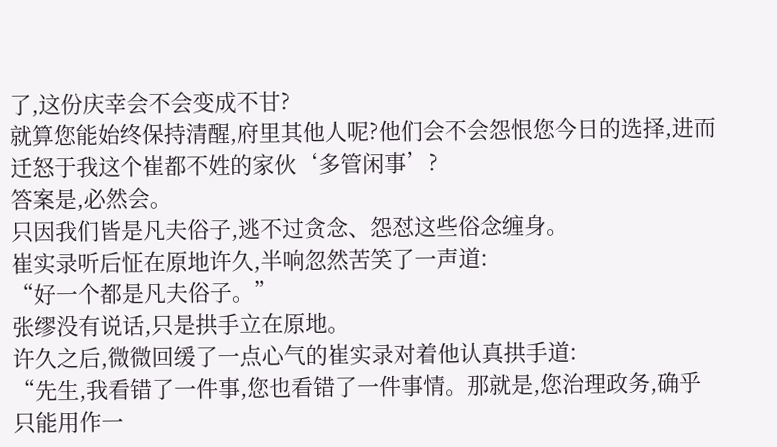了,这份庆幸会不会变成不甘?
就算您能始终保持清醒,府里其他人呢?他们会不会怨恨您今日的选择,进而迁怒于我这个崔都不姓的家伙‘多管闲事’?
答案是,必然会。
只因我们皆是凡夫俗子,逃不过贪念、怨怼这些俗念缠身。
崔实录听后怔在原地许久,半响忽然苦笑了一声道:
“好一个都是凡夫俗子。”
张缪没有说话,只是拱手立在原地。
许久之后,微微回缓了一点心气的崔实录对着他认真拱手道:
“先生,我看错了一件事,您也看错了一件事情。那就是,您治理政务,确乎只能用作一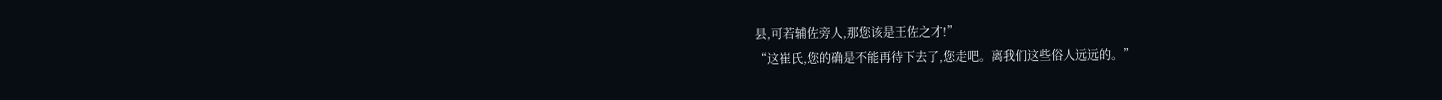县,可若辅佐旁人,那您该是王佐之才!”
“这崔氏,您的确是不能再待下去了,您走吧。离我们这些俗人远远的。”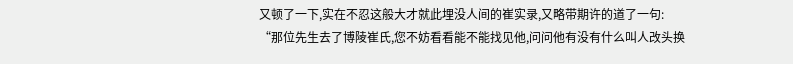又顿了一下,实在不忍这般大才就此埋没人间的崔实录,又略带期许的道了一句:
“那位先生去了博陵崔氏,您不妨看看能不能找见他,问问他有没有什么叫人改头换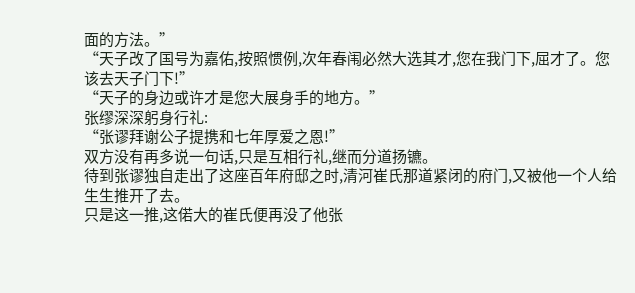面的方法。”
“天子改了国号为嘉佑,按照惯例,次年春闱必然大选其才,您在我门下,屈才了。您该去天子门下!”
“天子的身边或许才是您大展身手的地方。”
张缪深深躬身行礼:
“张谬拜谢公子提携和七年厚爱之恩!”
双方没有再多说一句话,只是互相行礼,继而分道扬镳。
待到张谬独自走出了这座百年府邸之时,清河崔氏那道紧闭的府门,又被他一个人给生生推开了去。
只是这一推,这偌大的崔氏便再没了他张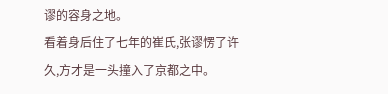谬的容身之地。
看着身后住了七年的崔氏,张谬愣了许久,方才是一头撞入了京都之中。